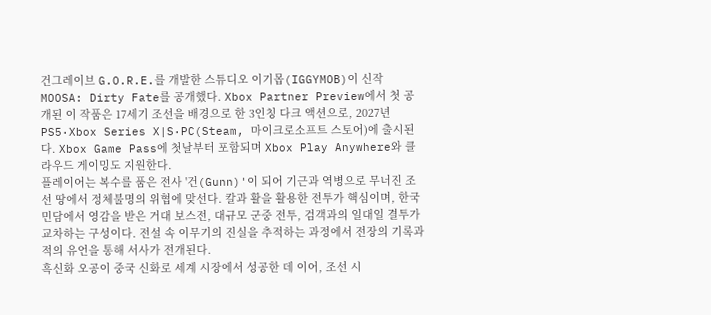건그레이브 G.O.R.E.를 개발한 스튜디오 이기몹(IGGYMOB)이 신작 MOOSA: Dirty Fate를 공개했다. Xbox Partner Preview에서 첫 공개된 이 작품은 17세기 조선을 배경으로 한 3인칭 다크 액션으로, 2027년 PS5·Xbox Series X|S·PC(Steam, 마이크로소프트 스토어)에 출시된다. Xbox Game Pass에 첫날부터 포함되며 Xbox Play Anywhere와 클라우드 게이밍도 지원한다.
플레이어는 복수를 품은 전사 '건(Gunn)'이 되어 기근과 역병으로 무너진 조선 땅에서 정체불명의 위협에 맞선다. 칼과 활을 활용한 전투가 핵심이며, 한국 민담에서 영감을 받은 거대 보스전, 대규모 군중 전투, 검객과의 일대일 결투가 교차하는 구성이다. 전설 속 이무기의 진실을 추적하는 과정에서 전장의 기록과 적의 유언을 통해 서사가 전개된다.
흑신화 오공이 중국 신화로 세계 시장에서 성공한 데 이어, 조선 시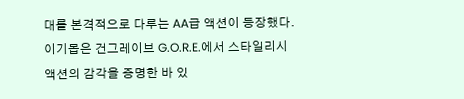대를 본격적으로 다루는 AA급 액션이 등장했다. 이기몹은 건그레이브 G.O.R.E.에서 스타일리시 액션의 감각을 증명한 바 있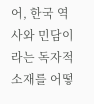어, 한국 역사와 민담이라는 독자적 소재를 어떻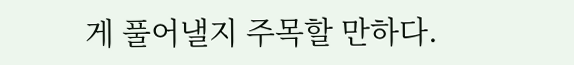게 풀어낼지 주목할 만하다.